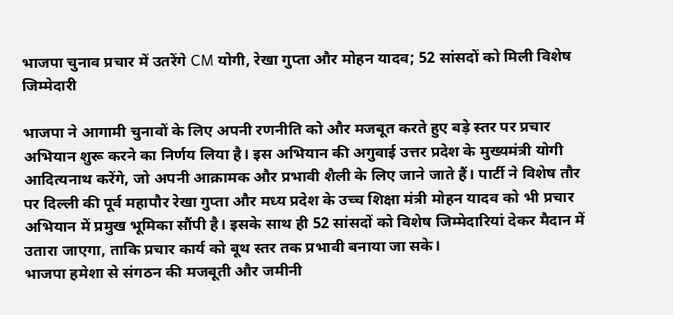भाजपा चुनाव प्रचार में उतरेंगे CM योगी, रेखा गुप्ता और मोहन यादव; 52 सांसदों को मिली विशेष जिम्मेदारी

भाजपा ने आगामी चुनावों के लिए अपनी रणनीति को और मजबूत करते हुए बड़े स्तर पर प्रचार अभियान शुरू करने का निर्णय लिया है। इस अभियान की अगुवाई उत्तर प्रदेश के मुख्यमंत्री योगी आदित्यनाथ करेंगे, जो अपनी आक्रामक और प्रभावी शैली के लिए जाने जाते हैं। पार्टी ने विशेष तौर पर दिल्ली की पूर्व महापौर रेखा गुप्ता और मध्य प्रदेश के उच्च शिक्षा मंत्री मोहन यादव को भी प्रचार अभियान में प्रमुख भूमिका सौंपी है। इसके साथ ही 52 सांसदों को विशेष जिम्मेदारियां देकर मैदान में उतारा जाएगा, ताकि प्रचार कार्य को बूथ स्तर तक प्रभावी बनाया जा सके।
भाजपा हमेशा से संगठन की मजबूती और जमीनी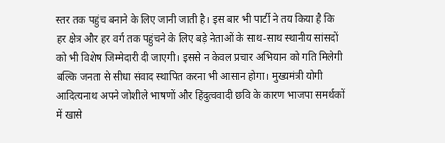स्तर तक पहुंच बनाने के लिए जानी जाती है। इस बार भी पार्टी ने तय किया है कि हर क्षेत्र और हर वर्ग तक पहुंचने के लिए बड़े नेताओं के साथ-साथ स्थानीय सांसदों को भी विशेष जिम्मेदारी दी जाएगी। इससे न केवल प्रचार अभियान को गति मिलेगी बल्कि जनता से सीधा संवाद स्थापित करना भी आसान होगा। मुख्यमंत्री योगी आदित्यनाथ अपने जोशीले भाषणों और हिंदुत्ववादी छवि के कारण भाजपा समर्थकों में खासे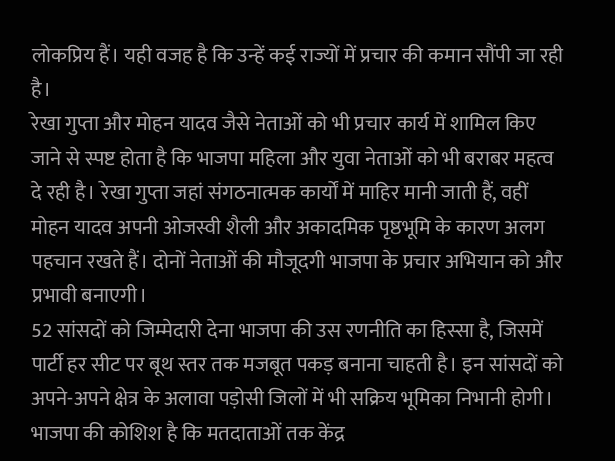लोकप्रिय हैं। यही वजह है कि उन्हें कई राज्यों में प्रचार की कमान सौंपी जा रही है।
रेखा गुप्ता और मोहन यादव जैसे नेताओं को भी प्रचार कार्य में शामिल किए जाने से स्पष्ट होता है कि भाजपा महिला और युवा नेताओं को भी बराबर महत्व दे रही है। रेखा गुप्ता जहां संगठनात्मक कार्यों में माहिर मानी जाती हैं, वहीं मोहन यादव अपनी ओजस्वी शैली और अकादमिक पृष्ठभूमि के कारण अलग पहचान रखते हैं। दोनों नेताओं की मौजूदगी भाजपा के प्रचार अभियान को और प्रभावी बनाएगी।
52 सांसदों को जिम्मेदारी देना भाजपा की उस रणनीति का हिस्सा है, जिसमें पार्टी हर सीट पर बूथ स्तर तक मजबूत पकड़ बनाना चाहती है। इन सांसदों को अपने-अपने क्षेत्र के अलावा पड़ोसी जिलों में भी सक्रिय भूमिका निभानी होगी। भाजपा की कोशिश है कि मतदाताओं तक केंद्र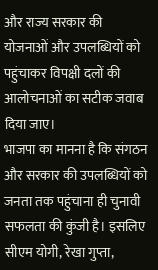और राज्य सरकार की योजनाओं और उपलब्धियों को पहुंचाकर विपक्षी दलों की आलोचनाओं का सटीक जवाब दिया जाए।
भाजपा का मानना है कि संगठन और सरकार की उपलब्धियों को जनता तक पहुंचाना ही चुनावी सफलता की कुंजी है। इसलिए सीएम योगी, रेखा गुप्ता,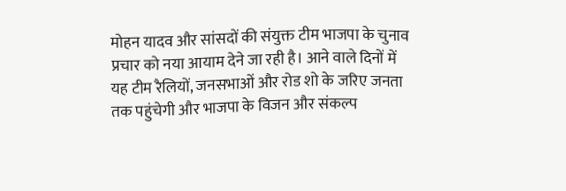मोहन यादव और सांसदों की संयुक्त टीम भाजपा के चुनाव प्रचार को नया आयाम देने जा रही है। आने वाले दिनों में यह टीम रैलियों, जनसभाओं और रोड शो के जरिए जनता तक पहुंचेगी और भाजपा के विजन और संकल्प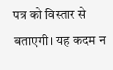पत्र को विस्तार से बताएगी। यह कदम न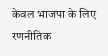केवल भाजपा के लिए रणनीतिक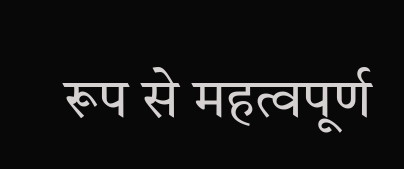रूप से महत्वपूर्ण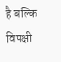है बल्कि विपक्षी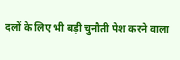दलों के लिए भी बड़ी चुनौती पेश करने वाला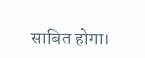साबित होगा।